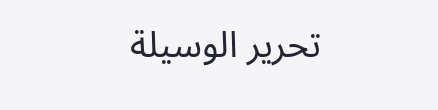تحرير الوسيلة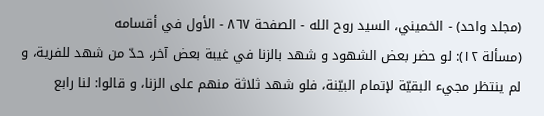(مجلد واحد) - الخميني، السيد روح الله - الصفحة ٨٦٧ - الأول في أقسامه
(مسألة ١٢): لو حضر بعض الشهود و شهد بالزنا في غيبة بعض آخر، حدّ من شهد للفرية، و لم ينتظر مجيء البقيّة لإتمام البيّنة، فلو شهد ثلاثة منهم على الزنا، و قالوا: لنا رابع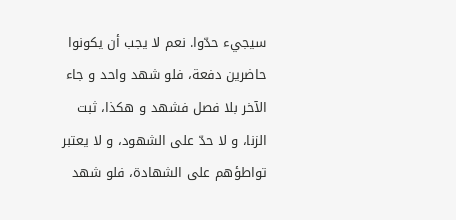سيجيء حدّوا. نعم لا يجب أن يكونوا حاضرين دفعة، فلو شهد واحد و جاء الآخر بلا فصل فشهد و هكذا، ثبت الزنا، و لا حدّ على الشهود، و لا يعتبر تواطؤهم على الشهادة، فلو شهد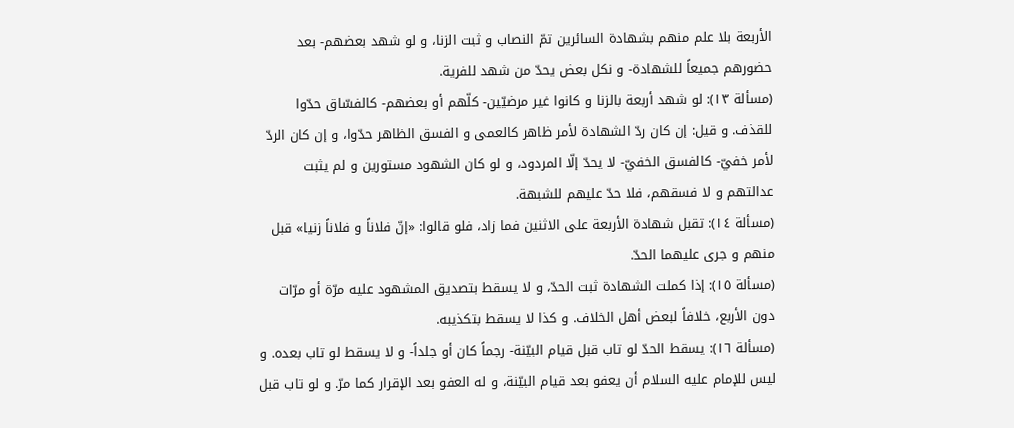الأربعة بلا علم منهم بشهادة السائرين تمّ النصاب و ثبت الزنا، و لو شهد بعضهم- بعد حضورهم جميعاً للشهادة- و نكل بعض يحدّ من شهد للفرية.
(مسألة ١٣): لو شهد أربعة بالزنا و كانوا غير مرضيّين- كلّهم أو بعضهم- كالفسّاق حدّوا للقذف. و قيل: إن كان ردّ الشهادة لأمر ظاهر كالعمى و الفسق الظاهر حدّوا، و إن كان الردّ لأمر خفيّ- كالفسق الخفيّ- لا يحدّ إلّا المردود، و لو كان الشهود مستورين و لم يثبت عدالتهم و لا فسقهم، فلا حدّ عليهم للشبهة.
(مسألة ١٤): تقبل شهادة الأربعة على الاثنين فما زاد، فلو قالوا: «إنّ فلاناً و فلاناً زنيا» قبل منهم و جرى عليهما الحدّ.
(مسألة ١٥): إذا كملت الشهادة ثبت الحدّ، و لا يسقط بتصديق المشهود عليه مرّة أو مرّات دون الأربع، خلافاً لبعض أهل الخلاف. و كذا لا يسقط بتكذيبه.
(مسألة ١٦): يسقط الحدّ لو تاب قبل قيام البيّنة- رجماً كان أو جلداً- و لا يسقط لو تاب بعده. و ليس للإمام عليه السلام أن يعفو بعد قيام البيّنة، و له العفو بعد الإقرار كما مرّ. و لو تاب قبل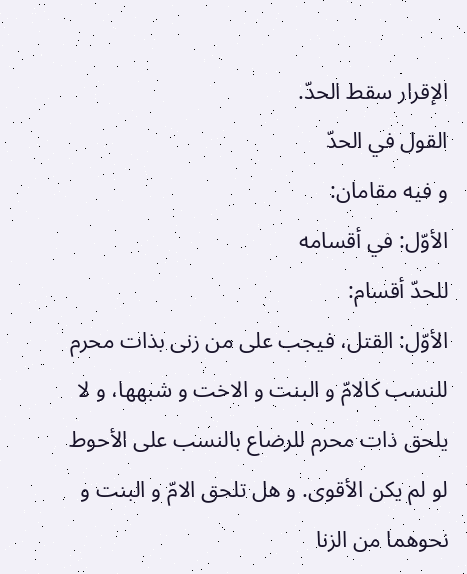الإقرار سقط الحدّ.
القول في الحدّ
و فيه مقامان:
الأوّل: في أقسامه
للحدّ أقسام:
الأوّل: القتل، فيجب على من زنى بذات محرم للنسب كالامّ و البنت و الاخت و شبهها، و لا يلحق ذات محرم للرضاع بالنسب على الأحوط لو لم يكن الأقوى. و هل تلحق الامّ و البنت و نحوهما من الزنا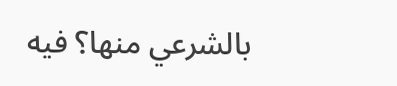بالشرعي منها؟ فيه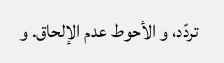تردّد، و الأحوط عدم الإلحاق. و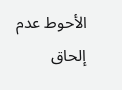الأحوط عدم إلحاق